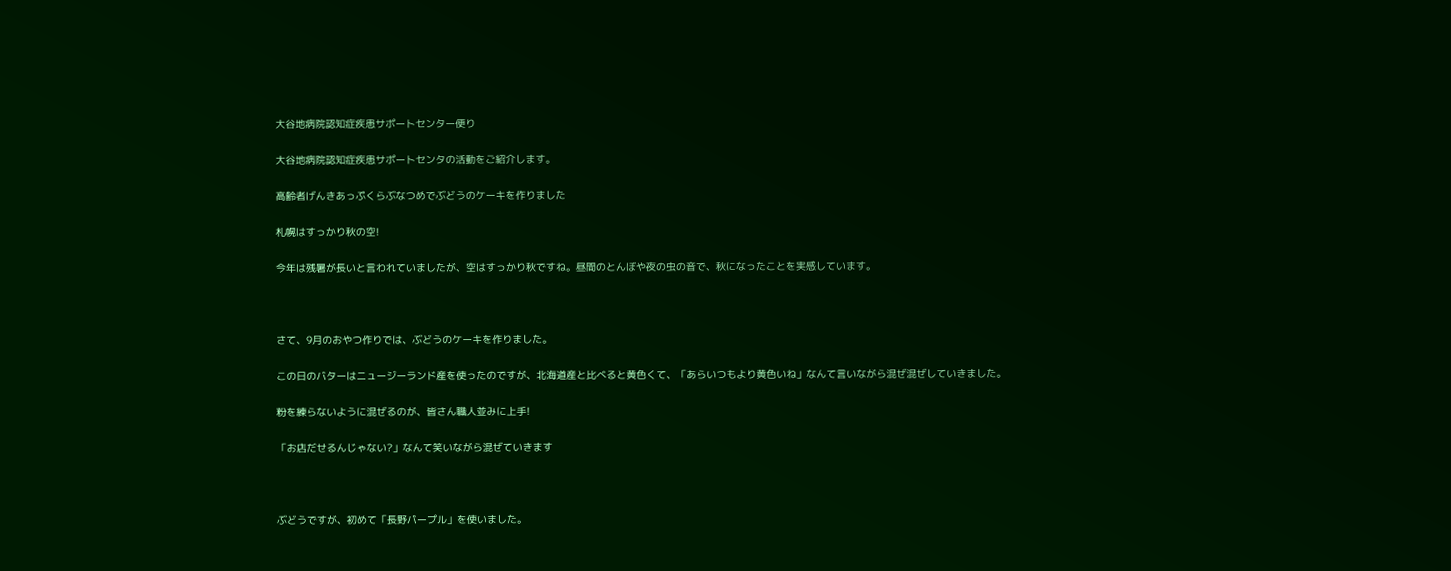大谷地病院認知症疾患サポートセンター便り

大谷地病院認知症疾患サポートセンタの活動をご紹介します。

高齢者げんきあっぷくらぶなつめでぶどうのケーキを作りました

札幌はすっかり秋の空!

今年は残暑が長いと言われていましたが、空はすっかり秋ですね。昼間のとんぼや夜の虫の音で、秋になったことを実感しています。



さて、9月のおやつ作りでは、ぶどうのケーキを作りました。

この日のバターはニュージーランド産を使ったのですが、北海道産と比べると黄色くて、「あらいつもより黄色いね」なんて言いながら混ぜ混ぜしていきました。

粉を練らないように混ぜるのが、皆さん職人並みに上手!

「お店だせるんじゃない?」なんて笑いながら混ぜていきます



ぶどうですが、初めて「長野パープル」を使いました。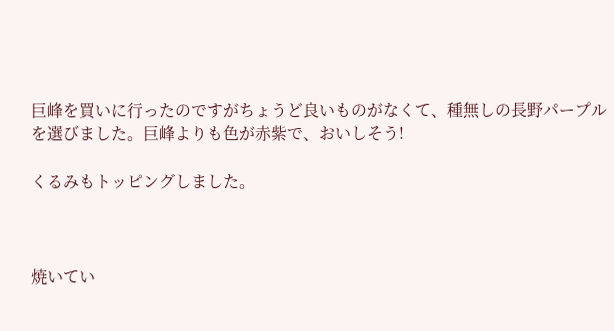巨峰を買いに行ったのですがちょうど良いものがなくて、種無しの長野パープルを選びました。巨峰よりも色が赤紫で、おいしそう!

くるみもトッピングしました。



焼いてい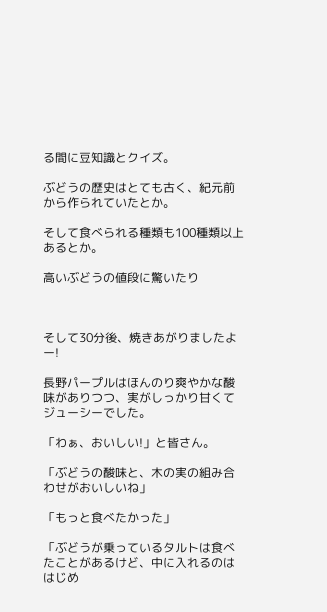る間に豆知識とクイズ。

ぶどうの歴史はとても古く、紀元前から作られていたとか。

そして食べられる種類も100種類以上あるとか。

高いぶどうの値段に驚いたり



そして30分後、焼きあがりましたよー!

長野パープルはほんのり爽やかな酸味がありつつ、実がしっかり甘くてジューシーでした。

「わぁ、おいしい!」と皆さん。

「ぶどうの酸味と、木の実の組み合わせがおいしいね」

「もっと食べたかった」

「ぶどうが乗っているタルトは食べたことがあるけど、中に入れるのははじめ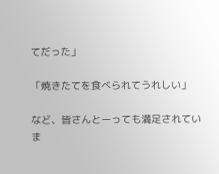てだった」

「焼きたてを食べられてうれしい」

など、皆さんとーっても満足されていま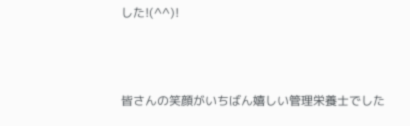した!(^^)!



皆さんの笑顔がいちばん嬉しい管理栄養士でした